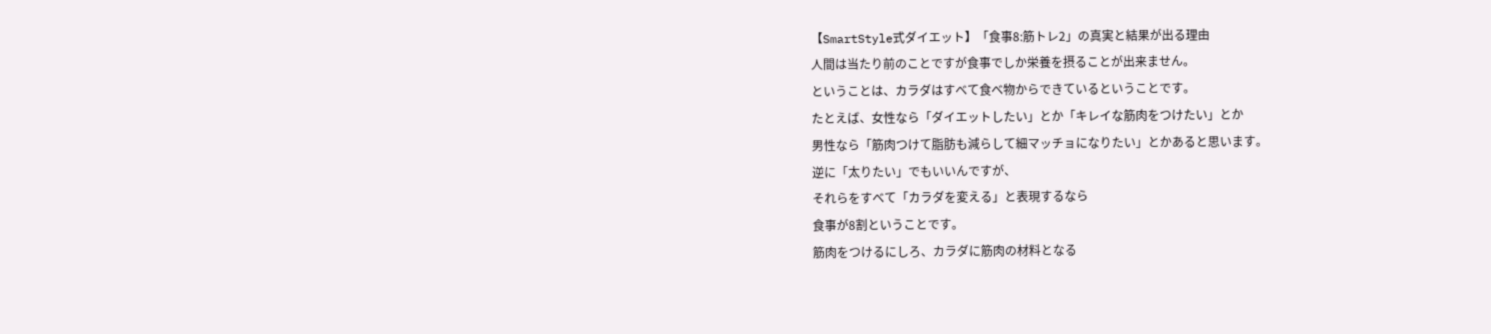【SmartStyle式ダイエット】「食事8:筋トレ2」の真実と結果が出る理由
人間は当たり前のことですが食事でしか栄養を摂ることが出来ません。
ということは、カラダはすべて食べ物からできているということです。
たとえば、女性なら「ダイエットしたい」とか「キレイな筋肉をつけたい」とか
男性なら「筋肉つけて脂肪も減らして細マッチョになりたい」とかあると思います。
逆に「太りたい」でもいいんですが、
それらをすべて「カラダを変える」と表現するなら
食事が8割ということです。
筋肉をつけるにしろ、カラダに筋肉の材料となる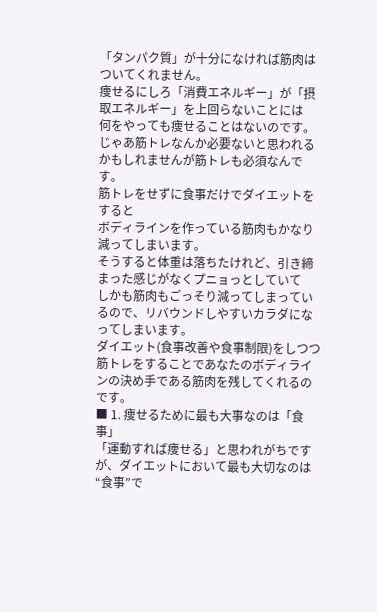「タンパク質」が十分になければ筋肉はついてくれません。
痩せるにしろ「消費エネルギー」が「摂取エネルギー」を上回らないことには
何をやっても痩せることはないのです。
じゃあ筋トレなんか必要ないと思われるかもしれませんが筋トレも必須なんです。
筋トレをせずに食事だけでダイエットをすると
ボディラインを作っている筋肉もかなり減ってしまいます。
そうすると体重は落ちたけれど、引き締まった感じがなくプニョっとしていて
しかも筋肉もごっそり減ってしまっているので、リバウンドしやすいカラダになってしまいます。
ダイエット(食事改善や食事制限)をしつつ筋トレをすることであなたのボディラインの決め手である筋肉を残してくれるのです。
■ 1. 痩せるために最も大事なのは「食事」
「運動すれば痩せる」と思われがちですが、ダイエットにおいて最も大切なのは“食事”で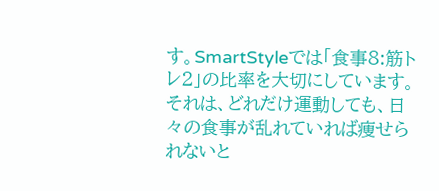す。SmartStyleでは「食事8:筋トレ2」の比率を大切にしています。それは、どれだけ運動しても、日々の食事が乱れていれば痩せられないと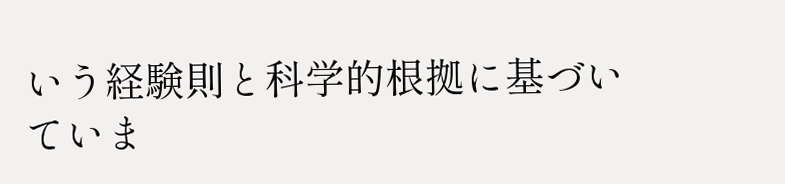いう経験則と科学的根拠に基づいていま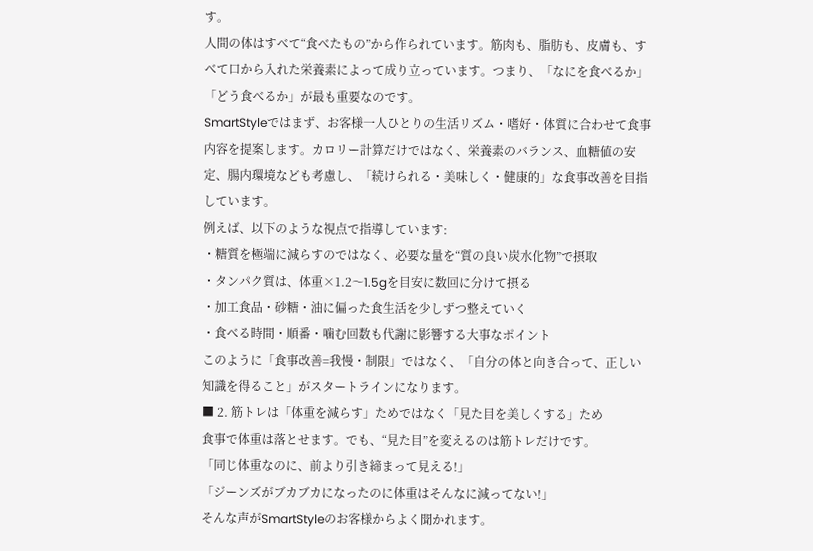す。
人間の体はすべて“食べたもの”から作られています。筋肉も、脂肪も、皮膚も、すべて口から入れた栄養素によって成り立っています。つまり、「なにを食べるか」「どう食べるか」が最も重要なのです。
SmartStyleではまず、お客様一人ひとりの生活リズム・嗜好・体質に合わせて食事内容を提案します。カロリー計算だけではなく、栄養素のバランス、血糖値の安定、腸内環境なども考慮し、「続けられる・美味しく・健康的」な食事改善を目指しています。
例えば、以下のような視点で指導しています:
・糖質を極端に減らすのではなく、必要な量を“質の良い炭水化物”で摂取
・タンパク質は、体重×1.2〜1.5gを目安に数回に分けて摂る
・加工食品・砂糖・油に偏った食生活を少しずつ整えていく
・食べる時間・順番・噛む回数も代謝に影響する大事なポイント
このように「食事改善=我慢・制限」ではなく、「自分の体と向き合って、正しい知識を得ること」がスタートラインになります。
■ 2. 筋トレは「体重を減らす」ためではなく「見た目を美しくする」ため
食事で体重は落とせます。でも、“見た目”を変えるのは筋トレだけです。
「同じ体重なのに、前より引き締まって見える!」
「ジーンズがブカブカになったのに体重はそんなに減ってない!」
そんな声がSmartStyleのお客様からよく聞かれます。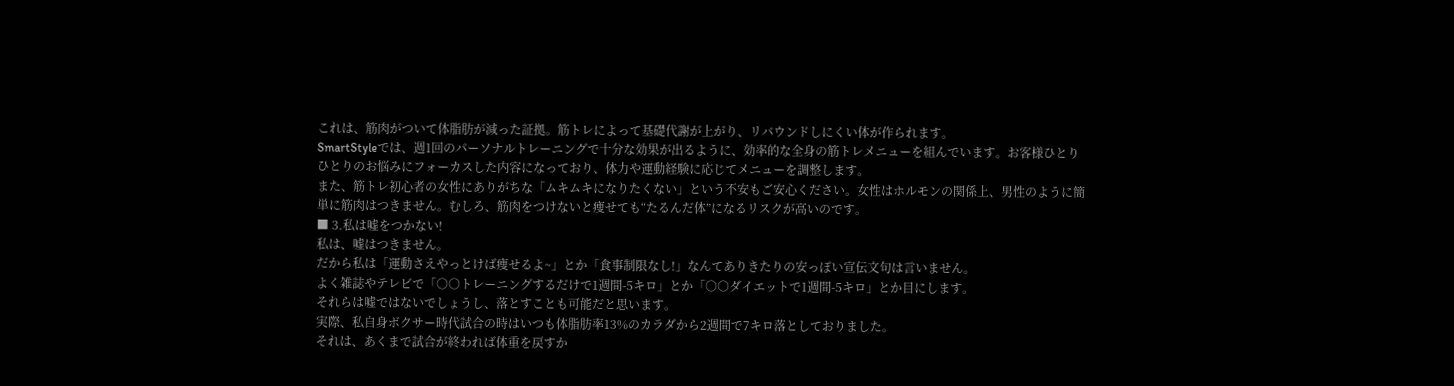これは、筋肉がついて体脂肪が減った証拠。筋トレによって基礎代謝が上がり、リバウンドしにくい体が作られます。
SmartStyleでは、週1回のパーソナルトレーニングで十分な効果が出るように、効率的な全身の筋トレメニューを組んでいます。お客様ひとりひとりのお悩みにフォーカスした内容になっており、体力や運動経験に応じてメニューを調整します。
また、筋トレ初心者の女性にありがちな「ムキムキになりたくない」という不安もご安心ください。女性はホルモンの関係上、男性のように簡単に筋肉はつきません。むしろ、筋肉をつけないと痩せても“たるんだ体”になるリスクが高いのです。
■ 3.私は嘘をつかない!
私は、嘘はつきません。
だから私は「運動さえやっとけば痩せるよ~」とか「食事制限なし!」なんてありきたりの安っぽい宣伝文句は言いません。
よく雑誌やテレビで「○○トレーニングするだけで1週間-5キロ」とか「○○ダイエットで1週間-5キロ」とか目にします。
それらは嘘ではないでしょうし、落とすことも可能だと思います。
実際、私自身ボクサー時代試合の時はいつも体脂肪率13%のカラダから2週間で7キロ落としておりました。
それは、あくまで試合が終われば体重を戻すか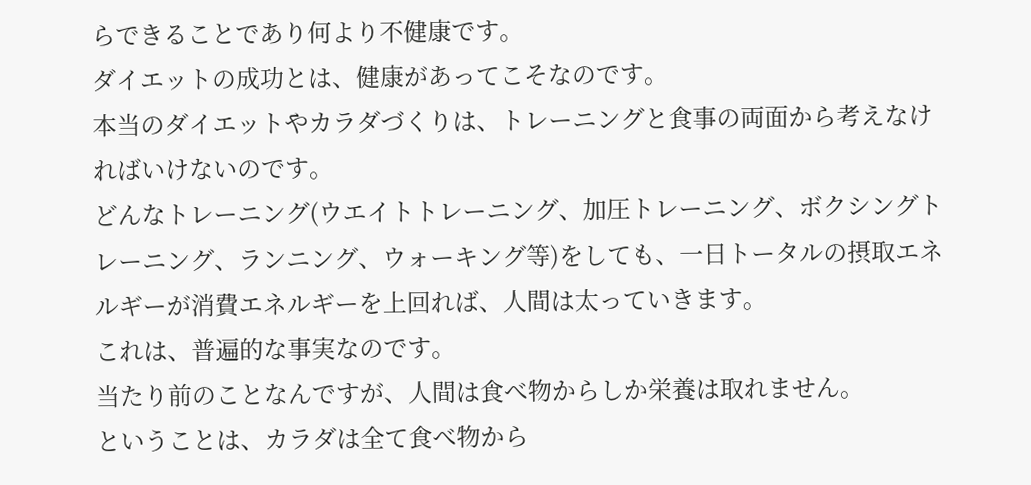らできることであり何より不健康です。
ダイエットの成功とは、健康があってこそなのです。
本当のダイエットやカラダづくりは、トレーニングと食事の両面から考えなければいけないのです。
どんなトレーニング(ウエイトトレーニング、加圧トレーニング、ボクシングトレーニング、ランニング、ウォーキング等)をしても、一日トータルの摂取エネルギーが消費エネルギーを上回れば、人間は太っていきます。
これは、普遍的な事実なのです。
当たり前のことなんですが、人間は食べ物からしか栄養は取れません。
ということは、カラダは全て食べ物から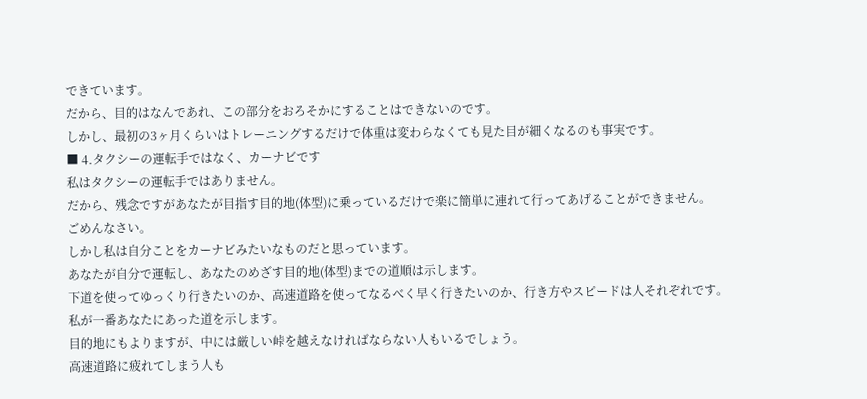できています。
だから、目的はなんであれ、この部分をおろそかにすることはできないのです。
しかし、最初の3ヶ月くらいはトレーニングするだけで体重は変わらなくても見た目が細くなるのも事実です。
■ 4.タクシーの運転手ではなく、カーナビです
私はタクシーの運転手ではありません。
だから、残念ですがあなたが目指す目的地(体型)に乗っているだけで楽に簡単に連れて行ってあげることができません。
ごめんなさい。
しかし私は自分ことをカーナビみたいなものだと思っています。
あなたが自分で運転し、あなたのめざす目的地(体型)までの道順は示します。
下道を使ってゆっくり行きたいのか、高速道路を使ってなるべく早く行きたいのか、行き方やスピードは人それぞれです。
私が一番あなたにあった道を示します。
目的地にもよりますが、中には厳しい峠を越えなければならない人もいるでしょう。
高速道路に疲れてしまう人も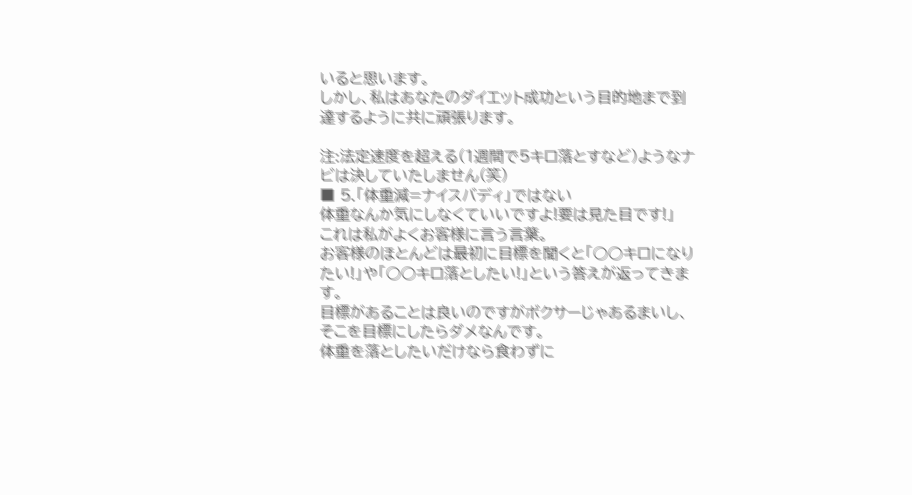いると思います。
しかし、私はあなたのダイエット成功という目的地まで到達するように共に頑張ります。

注:法定速度を超える(1週間で5キロ落とすなど)ようなナビは決していたしません(笑)
■ 5.「体重減=ナイスバディ」ではない
体重なんか気にしなくていいですよ!要は見た目です!」
これは私がよくお客様に言う言葉。
お客様のほとんどは最初に目標を聞くと「○○キロになりたい!」や「○○キロ落としたい!」という答えが返ってきます。
目標があることは良いのですがボクサーじゃあるまいし、そこを目標にしたらダメなんです。
体重を落としたいだけなら食わずに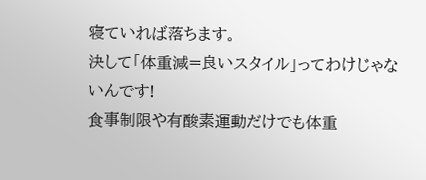寝ていれば落ちます。
決して「体重減=良いスタイル」ってわけじゃないんです!
食事制限や有酸素運動だけでも体重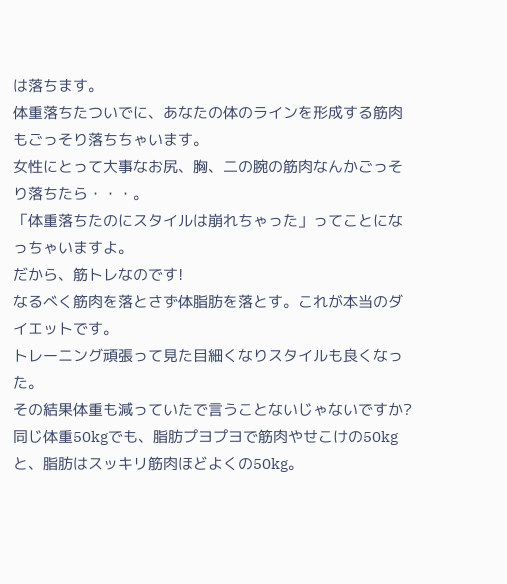は落ちます。
体重落ちたついでに、あなたの体のラインを形成する筋肉もごっそり落ちちゃいます。
女性にとって大事なお尻、胸、二の腕の筋肉なんかごっそり落ちたら・・・。
「体重落ちたのにスタイルは崩れちゃった」ってことになっちゃいますよ。
だから、筋トレなのです!
なるべく筋肉を落とさず体脂肪を落とす。これが本当のダイエットです。
トレーニング頑張って見た目細くなりスタイルも良くなった。
その結果体重も減っていたで言うことないじゃないですか?
同じ体重50kgでも、脂肪プヨプヨで筋肉やせこけの50kgと、脂肪はスッキリ筋肉ほどよくの50kg。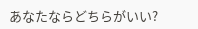あなたならどちらがいい?